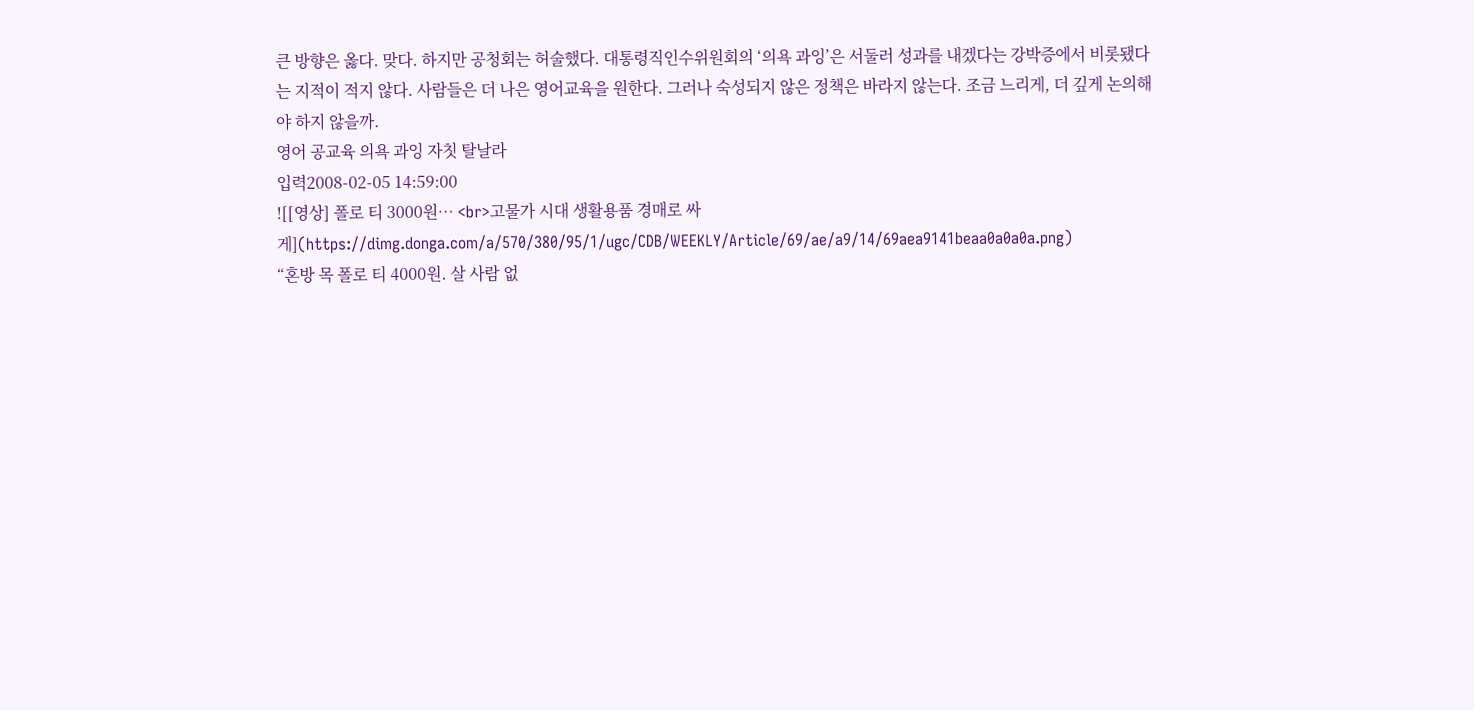큰 방향은 옳다. 맞다. 하지만 공청회는 허술했다. 대통령직인수위원회의 ‘의욕 과잉’은 서둘러 성과를 내겠다는 강박증에서 비롯됐다는 지적이 적지 않다. 사람들은 더 나은 영어교육을 원한다. 그러나 숙성되지 않은 정책은 바라지 않는다. 조금 느리게, 더 깊게 논의해야 하지 않을까.
영어 공교육 의욕 과잉 자칫 탈날라
입력2008-02-05 14:59:00
![[영상] 폴로 티 3000원… <br>고물가 시대 생활용품 경매로 싸게](https://dimg.donga.com/a/570/380/95/1/ugc/CDB/WEEKLY/Article/69/ae/a9/14/69aea9141beaa0a0a0a.png)
“혼방 목 폴로 티 4000원. 살 사람 없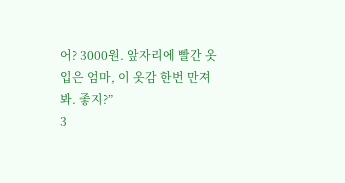어? 3000원. 앞자리에 빨간 옷 입은 엄마, 이 옷감 한번 만져봐. 좋지?”
3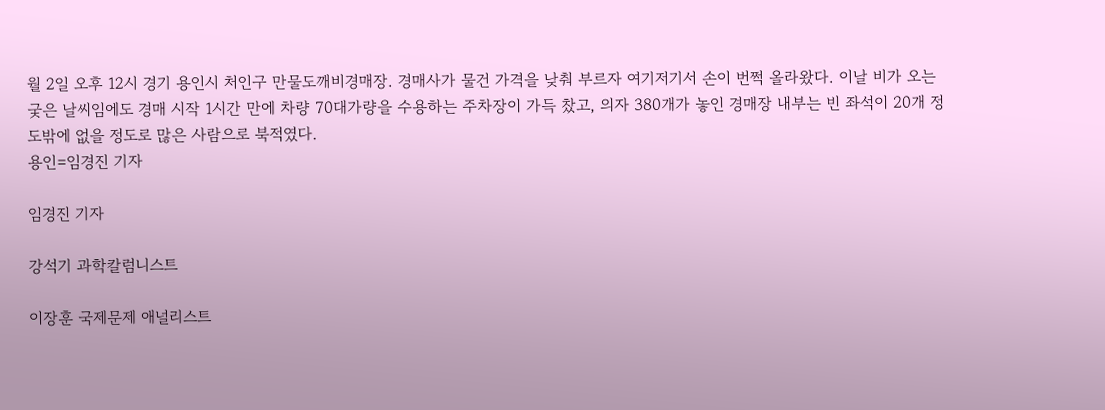월 2일 오후 12시 경기 용인시 처인구 만물도깨비경매장. 경매사가 물건 가격을 낮춰 부르자 여기저기서 손이 번쩍 올라왔다. 이날 비가 오는 궂은 날씨임에도 경매 시작 1시간 만에 차량 70대가량을 수용하는 주차장이 가득 찼고, 의자 380개가 놓인 경매장 내부는 빈 좌석이 20개 정도밖에 없을 정도로 많은 사람으로 북적였다.
용인=임경진 기자

임경진 기자

강석기 과학칼럼니스트

이장훈 국제문제 애널리스트